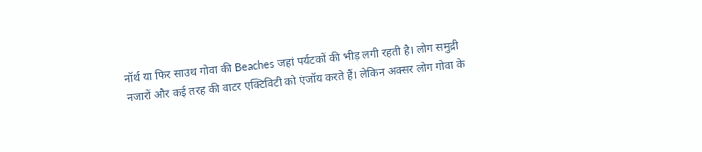नॉर्थ या फिर साउथ गोवा की Beaches जहां पर्यटकों की भीड़ लगी रहती है। लोग समुद्री नजारों और कई तरह की वाटर एक्टिविटी को एंजॉय करते हैं। लेकिन अक्सर लोग गोवा के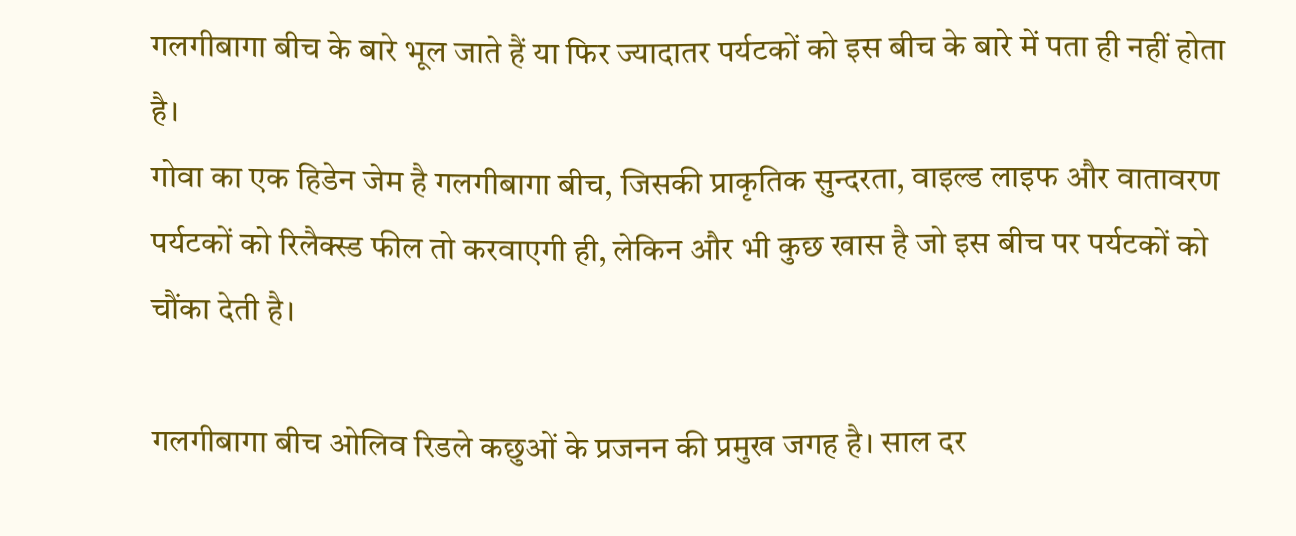गलगीबागा बीच के बारे भूल जाते हैं या फिर ज्यादातर पर्यटकों को इस बीच के बारे में पता ही नहीं होता है।
गोवा का एक हिडेन जेम है गलगीबागा बीच, जिसकी प्राकृतिक सुन्दरता, वाइल्ड लाइफ और वातावरण पर्यटकों को रिलैक्स्ड फील तो करवाएगी ही, लेकिन और भी कुछ खास है जो इस बीच पर पर्यटकों को चौंका देती है।

गलगीबागा बीच ओलिव रिडले कछुओं के प्रजनन की प्रमुख जगह है। साल दर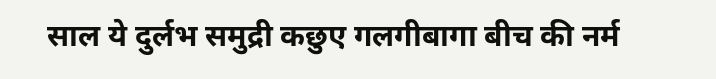साल ये दुर्लभ समुद्री कछुए गलगीबागा बीच की नर्म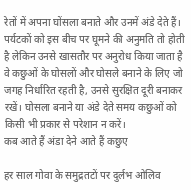रेतों में अपना घोंसला बनाते और उनमें अंडे देते हैं। पर्यटकों को इस बीच पर घूमने की अनुमति तो होती है लेकिन उनसे खासतौर पर अनुरोध किया जाता है वे कछुओं के घोसलों और घोसले बनाने के लिए जो जगह निर्धारित रहती है, उनसे सुरक्षित दूरी बनाकर रखें। घोसला बनाने या अंडे देते समय कछुओं को किसी भी प्रकार से परेशान न करें।
कब आते हैं अंडा देने आते हैं कछुए

हर साल गोवा के समुद्रतटों पर दुर्लभ ओलिव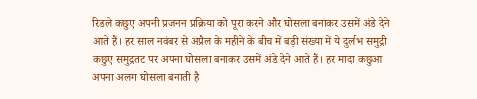रिडले कछुए अपनी प्रजनन प्रक्रिया को पूरा करने और घोसला बनाकर उसमें अंडे देने आते हैं। हर साल नवंबर से अप्रैल के महीने के बीच में बड़ी संख्या में ये दुर्लभ समुद्री कछुए समुद्रतट पर अपना घोसला बनाकर उसमें अंडे देने आते हैं। हर मादा कछुआ अपना अलग घोसला बनाती है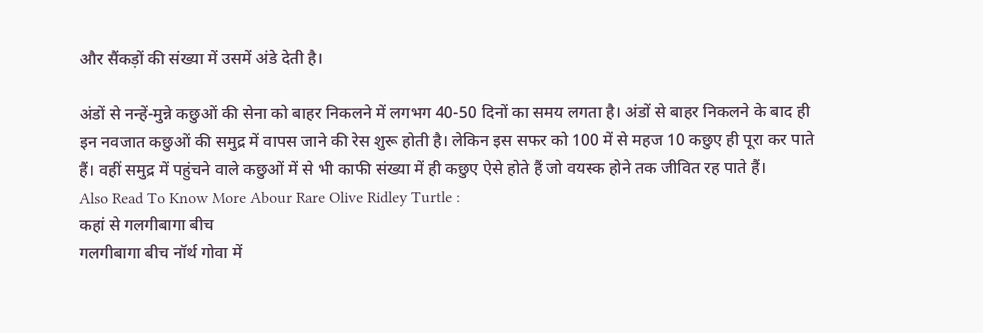और सैंकड़ों की संख्या में उसमें अंडे देती है।

अंडों से नन्हें-मुन्ने कछुओं की सेना को बाहर निकलने में लगभग 40-50 दिनों का समय लगता है। अंडों से बाहर निकलने के बाद ही इन नवजात कछुओं की समुद्र में वापस जाने की रेस शुरू होती है। लेकिन इस सफर को 100 में से महज 10 कछुए ही पूरा कर पाते हैं। वहीं समुद्र में पहुंचने वाले कछुओं में से भी काफी संख्या में ही कछुए ऐसे होते हैं जो वयस्क होने तक जीवित रह पाते हैं।
Also Read To Know More Abour Rare Olive Ridley Turtle :
कहां से गलगीबागा बीच
गलगीबागा बीच नॉर्थ गोवा में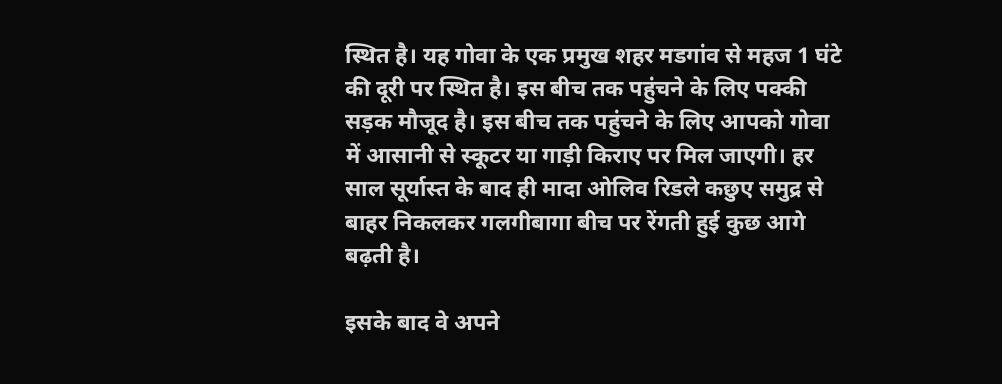स्थित है। यह गोवा के एक प्रमुख शहर मडगांव से महज 1 घंटे की दूरी पर स्थित है। इस बीच तक पहुंचने के लिए पक्की सड़क मौजूद है। इस बीच तक पहुंचने के लिए आपको गोवा में आसानी से स्कूटर या गाड़ी किराए पर मिल जाएगी। हर साल सूर्यास्त के बाद ही मादा ओलिव रिडले कछुए समुद्र से बाहर निकलकर गलगीबागा बीच पर रेंगती हुई कुछ आगे बढ़ती है।

इसके बाद वे अपने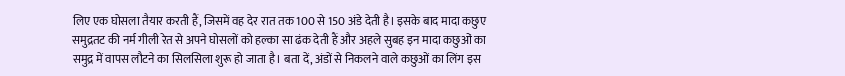लिए एक घोसला तैयार करती हैं, जिसमें वह देर रात तक 100 से 150 अंडे देती है। इसके बाद मादा कछुए समुद्रतट की नर्म गीली रेत से अपने घोसलों को हल्का सा ढंक देती हैं और अहले सुबह इन मादा कछुओं का समुद्र में वापस लौटने का सिलसिला शुरू हो जाता है। बता दें, अंडों से निकलने वाले कछुओं का लिंग इस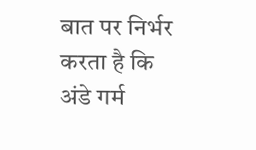बात पर निर्भर करता है कि अंडे गर्म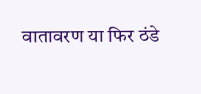वातावरण या फिर ठंडे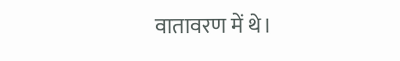वातावरण में थे।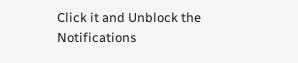Click it and Unblock the Notifications